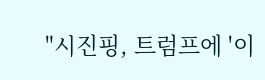"시진핑, 트럼프에 '이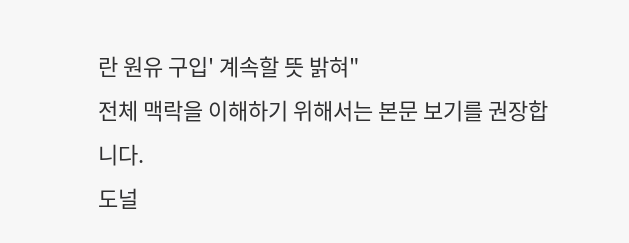란 원유 구입' 계속할 뜻 밝혀"
전체 맥락을 이해하기 위해서는 본문 보기를 권장합니다.
도널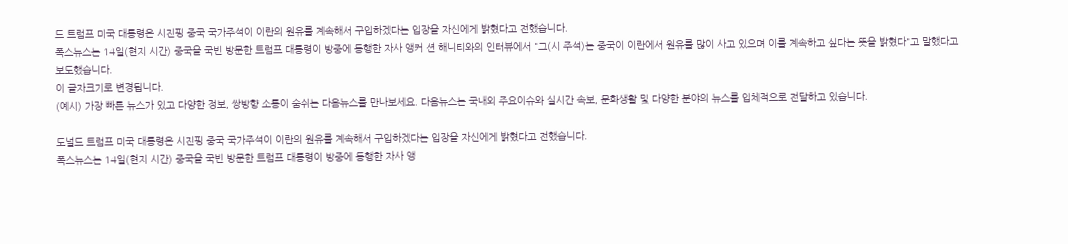드 트럼프 미국 대통령은 시진핑 중국 국가주석이 이란의 원유를 계속해서 구입하겠다는 입장을 자신에게 밝혔다고 전했습니다.
폭스뉴스는 14일(현지 시간) 중국을 국빈 방문한 트럼프 대통령이 방중에 동행한 자사 앵커 션 해니티와의 인터뷰에서 "그(시 주석)는 중국이 이란에서 원유를 많이 사고 있으며 이를 계속하고 싶다는 뜻을 밝혔다"고 말했다고 보도했습니다.
이 글자크기로 변경됩니다.
(예시) 가장 빠른 뉴스가 있고 다양한 정보, 쌍방향 소통이 숨쉬는 다음뉴스를 만나보세요. 다음뉴스는 국내외 주요이슈와 실시간 속보, 문화생활 및 다양한 분야의 뉴스를 입체적으로 전달하고 있습니다.

도널드 트럼프 미국 대통령은 시진핑 중국 국가주석이 이란의 원유를 계속해서 구입하겠다는 입장을 자신에게 밝혔다고 전했습니다.
폭스뉴스는 14일(현지 시간) 중국을 국빈 방문한 트럼프 대통령이 방중에 동행한 자사 앵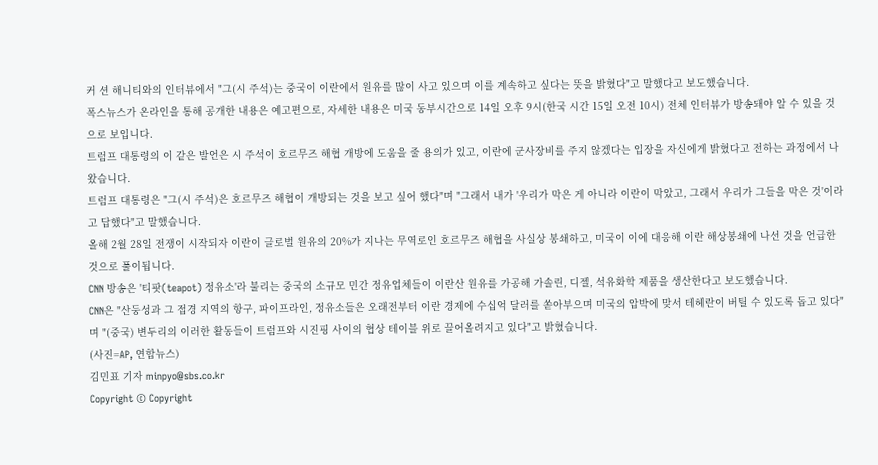커 션 해니티와의 인터뷰에서 "그(시 주석)는 중국이 이란에서 원유를 많이 사고 있으며 이를 계속하고 싶다는 뜻을 밝혔다"고 말했다고 보도했습니다.
폭스뉴스가 온라인을 통해 공개한 내용은 예고편으로, 자세한 내용은 미국 동부시간으로 14일 오후 9시(한국 시간 15일 오전 10시) 전체 인터뷰가 방송돼야 알 수 있을 것으로 보입니다.
트럼프 대통령의 이 같은 발언은 시 주석이 호르무즈 해협 개방에 도움을 줄 용의가 있고, 이란에 군사장비를 주지 않겠다는 입장을 자신에게 밝혔다고 전하는 과정에서 나왔습니다.
트럼프 대통령은 "그(시 주석)은 호르무즈 해협이 개방되는 것을 보고 싶어 했다"며 "그래서 내가 '우리가 막은 게 아니라 이란이 막았고, 그래서 우리가 그들을 막은 것'이라고 답했다"고 말했습니다.
올해 2월 28일 전쟁이 시작되자 이란이 글로벌 원유의 20%가 지나는 무역로인 호르무즈 해협을 사실상 봉쇄하고, 미국이 이에 대응해 이란 해상봉쇄에 나선 것을 언급한 것으로 풀이됩니다.
CNN 방송은 '티팟(teapot) 정유소'라 불리는 중국의 소규모 민간 정유업체들이 이란산 원유를 가공해 가솔린, 디젤, 석유화학 제품을 생산한다고 보도했습니다.
CNN은 "산둥성과 그 접경 지역의 항구, 파이프라인, 정유소들은 오래전부터 이란 경제에 수십억 달러를 쏟아부으며 미국의 압박에 맞서 테헤란이 버틸 수 있도록 돕고 있다"며 "(중국) 변두리의 이러한 활동들이 트럼프와 시진핑 사이의 협상 테이블 위로 끌어올려지고 있다"고 밝혔습니다.
(사진=AP, 연합뉴스)
김민표 기자 minpyo@sbs.co.kr
Copyright © Copyright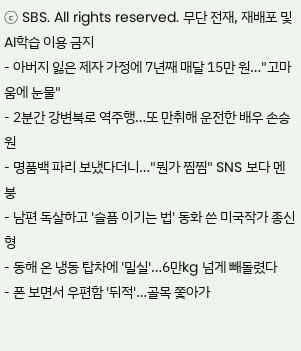ⓒ SBS. All rights reserved. 무단 전재, 재배포 및 AI학습 이용 금지
- 아버지 잃은 제자 가정에 7년째 매달 15만 원…"고마움에 눈물"
- 2분간 강변북로 역주행…또 만취해 운전한 배우 손승원
- 명품백 파리 보냈다더니…"뭔가 찜찜" SNS 보다 멘붕
- 남편 독살하고 '슬픔 이기는 법' 동화 쓴 미국작가 종신형
- 동해 온 냉동 탑차에 '밀실'…6만kg 넘게 빼돌렸다
- 폰 보면서 우편함 '뒤적'…골목 쫓아가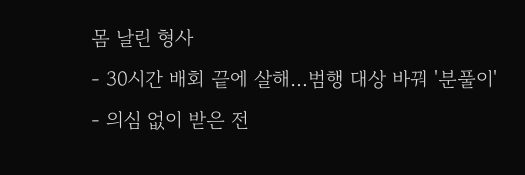몸 날린 형사
- 30시간 배회 끝에 살해…범행 대상 바꿔 '분풀이'
- 의심 없이 받은 전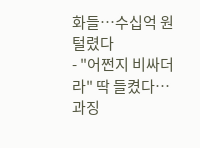화들…수십억 원 털렸다
- "어쩐지 비싸더라" 딱 들켰다…과징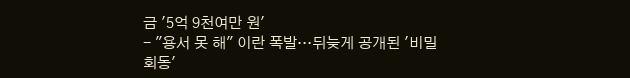금 '5억 9천여만 원'
- "용서 못 해" 이란 폭발…뒤늦게 공개된 '비밀 회동'